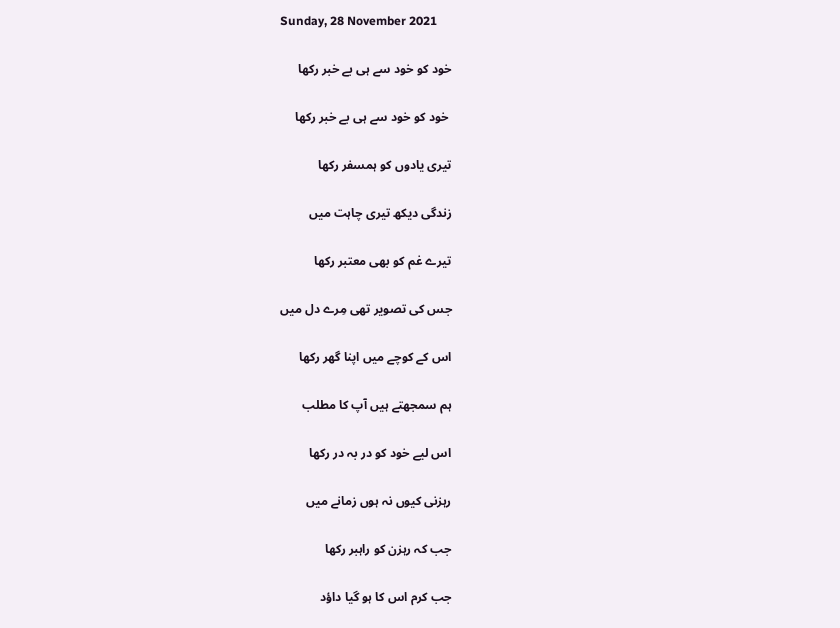Sunday, 28 November 2021

خود کو خود سے ہی بے خبر رکھا

 خود کو خود سے ہی بے خبر رکھا

تیری یادوں کو ہمسفر رکھا

زندگی دیکھ تیری چاہت میں

تیرے غم کو بھی معتبر رکھا

جس کی تصویر تھی مِرے دل میں

اس کے کوچے میں اپنا گھر رکھا

ہم سمجھتے ہیں آپ کا مطلب

اس لیے خود کو در بہ در رکھا

رہزنی کیوں نہ ہوں زمانے میں

جب کہ رہزن کو راہبر رکھا

جب کرم اس کا ہو گیا داؤد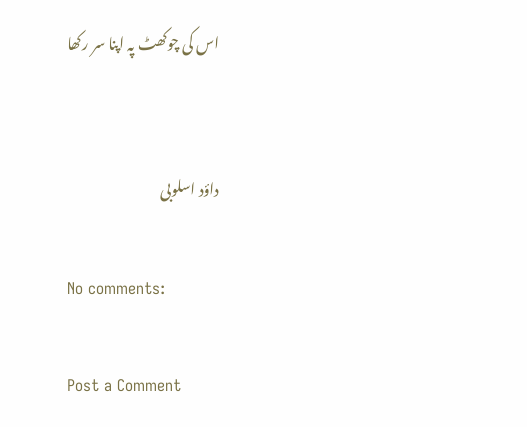اس کی چوکھٹ پہ اپنا سر رکھا


داؤد اسلوبی

No comments:

Post a Comment